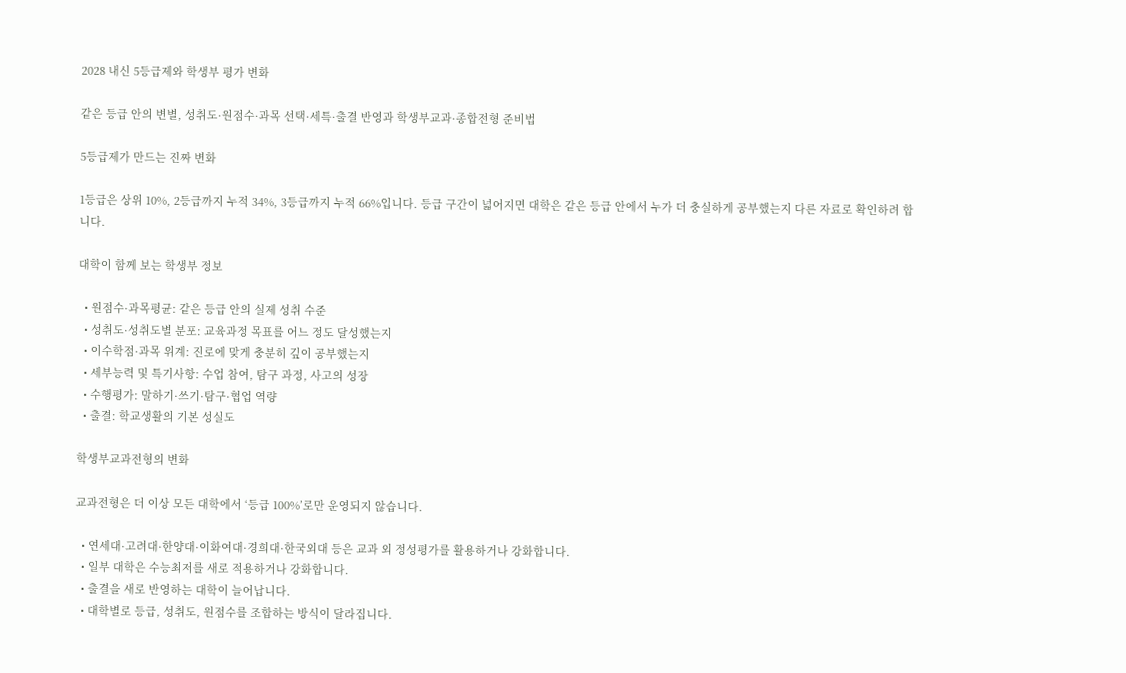2028 내신 5등급제와 학생부 평가 변화

같은 등급 안의 변별, 성취도·원점수·과목 선택·세특·출결 반영과 학생부교과·종합전형 준비법

5등급제가 만드는 진짜 변화

1등급은 상위 10%, 2등급까지 누적 34%, 3등급까지 누적 66%입니다. 등급 구간이 넓어지면 대학은 같은 등급 안에서 누가 더 충실하게 공부했는지 다른 자료로 확인하려 합니다.

대학이 함께 보는 학생부 정보

  • 원점수·과목평균: 같은 등급 안의 실제 성취 수준
  • 성취도·성취도별 분포: 교육과정 목표를 어느 정도 달성했는지
  • 이수학점·과목 위계: 진로에 맞게 충분히 깊이 공부했는지
  • 세부능력 및 특기사항: 수업 참여, 탐구 과정, 사고의 성장
  • 수행평가: 말하기·쓰기·탐구·협업 역량
  • 출결: 학교생활의 기본 성실도

학생부교과전형의 변화

교과전형은 더 이상 모든 대학에서 ‘등급 100%’로만 운영되지 않습니다.

  • 연세대·고려대·한양대·이화여대·경희대·한국외대 등은 교과 외 정성평가를 활용하거나 강화합니다.
  • 일부 대학은 수능최저를 새로 적용하거나 강화합니다.
  • 출결을 새로 반영하는 대학이 늘어납니다.
  • 대학별로 등급, 성취도, 원점수를 조합하는 방식이 달라집니다.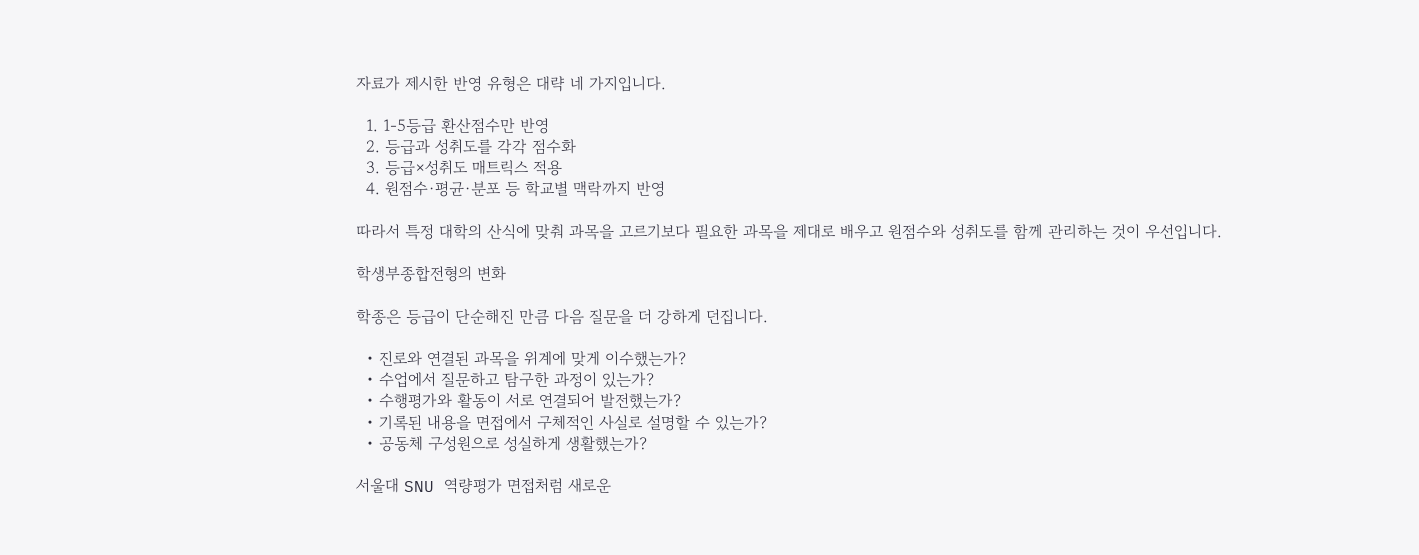자료가 제시한 반영 유형은 대략 네 가지입니다.

  1. 1-5등급 환산점수만 반영
  2. 등급과 성취도를 각각 점수화
  3. 등급×성취도 매트릭스 적용
  4. 원점수·평균·분포 등 학교별 맥락까지 반영

따라서 특정 대학의 산식에 맞춰 과목을 고르기보다 필요한 과목을 제대로 배우고 원점수와 성취도를 함께 관리하는 것이 우선입니다.

학생부종합전형의 변화

학종은 등급이 단순해진 만큼 다음 질문을 더 강하게 던집니다.

  • 진로와 연결된 과목을 위계에 맞게 이수했는가?
  • 수업에서 질문하고 탐구한 과정이 있는가?
  • 수행평가와 활동이 서로 연결되어 발전했는가?
  • 기록된 내용을 면접에서 구체적인 사실로 설명할 수 있는가?
  • 공동체 구성원으로 성실하게 생활했는가?

서울대 SNU 역량평가 면접처럼 새로운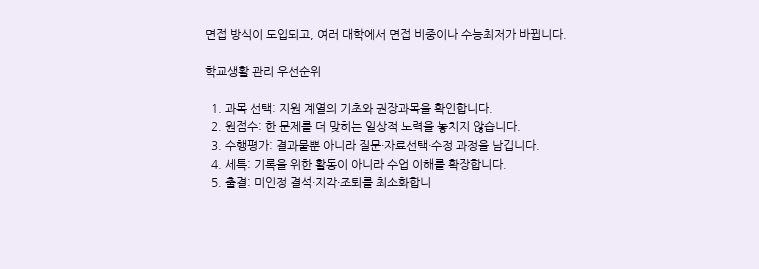면접 방식이 도입되고, 여러 대학에서 면접 비중이나 수능최저가 바뀝니다.

학교생활 관리 우선순위

  1. 과목 선택: 지원 계열의 기초와 권장과목을 확인합니다.
  2. 원점수: 한 문제를 더 맞히는 일상적 노력을 놓치지 않습니다.
  3. 수행평가: 결과물뿐 아니라 질문·자료선택·수정 과정을 남깁니다.
  4. 세특: 기록을 위한 활동이 아니라 수업 이해를 확장합니다.
  5. 출결: 미인정 결석·지각·조퇴를 최소화합니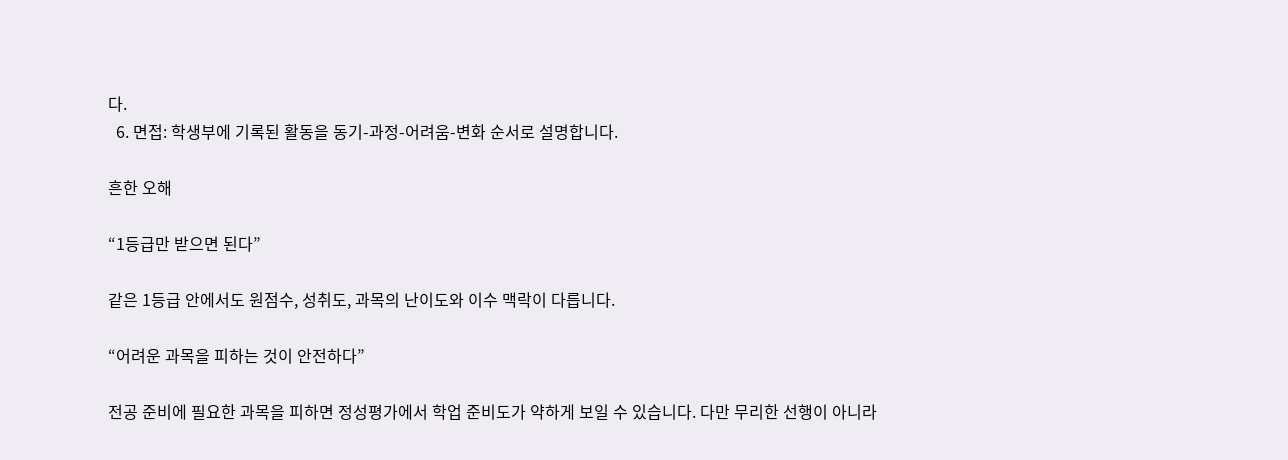다.
  6. 면접: 학생부에 기록된 활동을 동기-과정-어려움-변화 순서로 설명합니다.

흔한 오해

“1등급만 받으면 된다”

같은 1등급 안에서도 원점수, 성취도, 과목의 난이도와 이수 맥락이 다릅니다.

“어려운 과목을 피하는 것이 안전하다”

전공 준비에 필요한 과목을 피하면 정성평가에서 학업 준비도가 약하게 보일 수 있습니다. 다만 무리한 선행이 아니라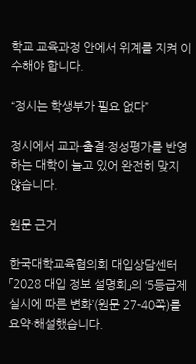학교 교육과정 안에서 위계를 지켜 이수해야 합니다.

“정시는 학생부가 필요 없다”

정시에서 교과·출결·정성평가를 반영하는 대학이 늘고 있어 완전히 맞지 않습니다.

원문 근거

한국대학교육협의회 대입상담센터 「2028 대입 정보 설명회」의 ‘5등급제 실시에 따른 변화’(원문 27-40쪽)를 요약·해설했습니다.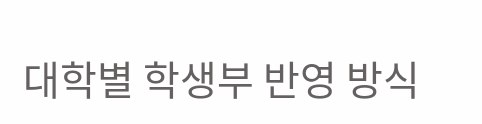대학별 학생부 반영 방식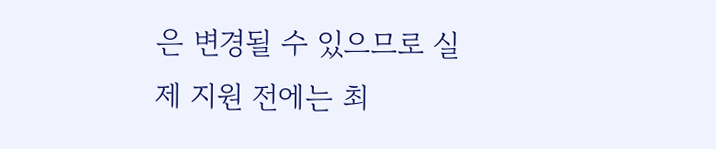은 변경될 수 있으므로 실제 지원 전에는 최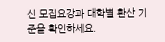신 모집요강과 대학별 환산 기준을 확인하세요.